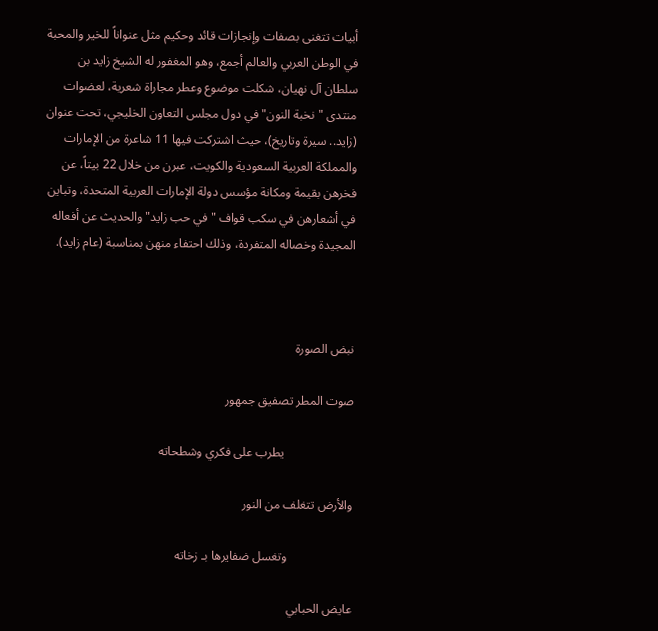أبيات تتغنى بصفات وإنجازات قائد وحكيم مثل عنواناً للخير والمحبة في الوطن العربي والعالم أجمع، وهو المغفور له الشيخ زايد بن سلطان آل نهيان، شكلت موضوع وعطر مجاراة شعرية، لعضوات منتدى "نخبة النون" في دول مجلس التعاون الخليجي، تحت عنوان (زايد.. سيرة وتاريخ)، حيث اشتركت فيها 11 شاعرة من الإمارات والمملكة العربية السعودية والكويت، عبرن من خلال 22 بيتاً، عن فخرهن بقيمة ومكانة مؤسس دولة الإمارات العربية المتحدة، وتباين في أشعارهن في سكب قواف "في حب زايد" والحديث عن أفعاله المجيدة وخصاله المتفردة، وذلك احتفاء منهن بمناسبة (عام زايد).



نبض الصورة

صوت المطر تصفيق جمهور

                      يطرب على فكري وشطحاته

والأرض تتغلف من النور

                     وتغسل ضفايرها بـ زخاته

عايض الحبابي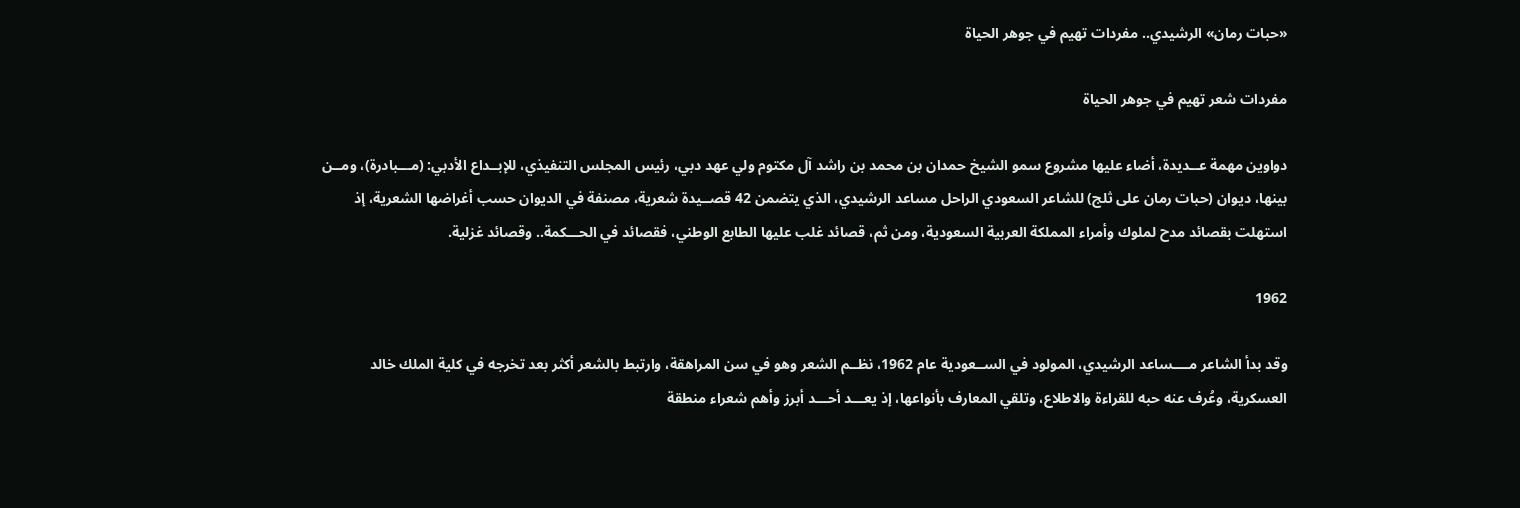«حبات رمان» الرشيدي.. مفردات تهيم في جوهر الحياة

مفردات شعر تهيم في جوهر الحياة

دواوين مهمة عــديدة، أضاء عليها مشروع سمو الشيخ حمدان بن محمد بن راشد آل مكتوم ولي عهد دبي، رئيس المجلس التنفيذي، للإبــداع الأدبي: (مـــبادرة)، ومــن بينها، ديوان (حبات رمان على ثلج) للشاعر السعودي الراحل مساعد الرشيدي، الذي يتضمن 42 قصــيدة شعرية، مصنفة في الديوان حسب أغراضها الشعرية، إذ استهلت بقصائد مدح لملوك وأمراء المملكة العربية السعودية، ومن ثم، قصائد غلب عليها الطابع الوطني، فقصائد في الحـــكمة.. وقصائد غزلية.

1962

وقد بدأ الشاعر مــــساعد الرشيدي، المولود في الســعودية عام 1962، نظــم الشعر وهو في سن المراهقة، وارتبط بالشعر أكثر بعد تخرجه في كلية الملك خالد العسكرية، وعُرف عنه حبه للقراءة والاطلاع، وتلقي المعارف بأنواعها، إذ يعـــد أحـــد أبرز وأهم شعراء منطقة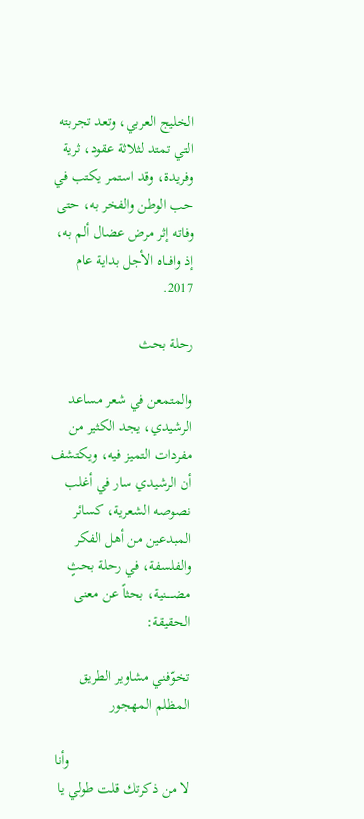الخليج العربي، وتعد تجربته التي تمتد لثلاثة عقود، ثرية وفريدة، وقد استمر يكتب في حب الوطن والفخر به، حتى وفاته إثر مرض عضال ألم به، إذ وافـــاه الأجل بداية عام 2017.

رحلة بحث

والمتمعن في شعر مساعد الرشيدي، يجد الكثير من مفردات التميز فيه، ويكتشف أن الرشيدي سار في أغلب نصوصه الشعرية، كسائر المبدعين من أهل الفكر والفلسفة، في رحلة بحثٍ مضـــــنية، بحثاً عن معنى الحقيقة:

تخوّفني مشاوير الطريق المظلم المهجور

                                وأنا لا من ذكرتك قلت طولي يا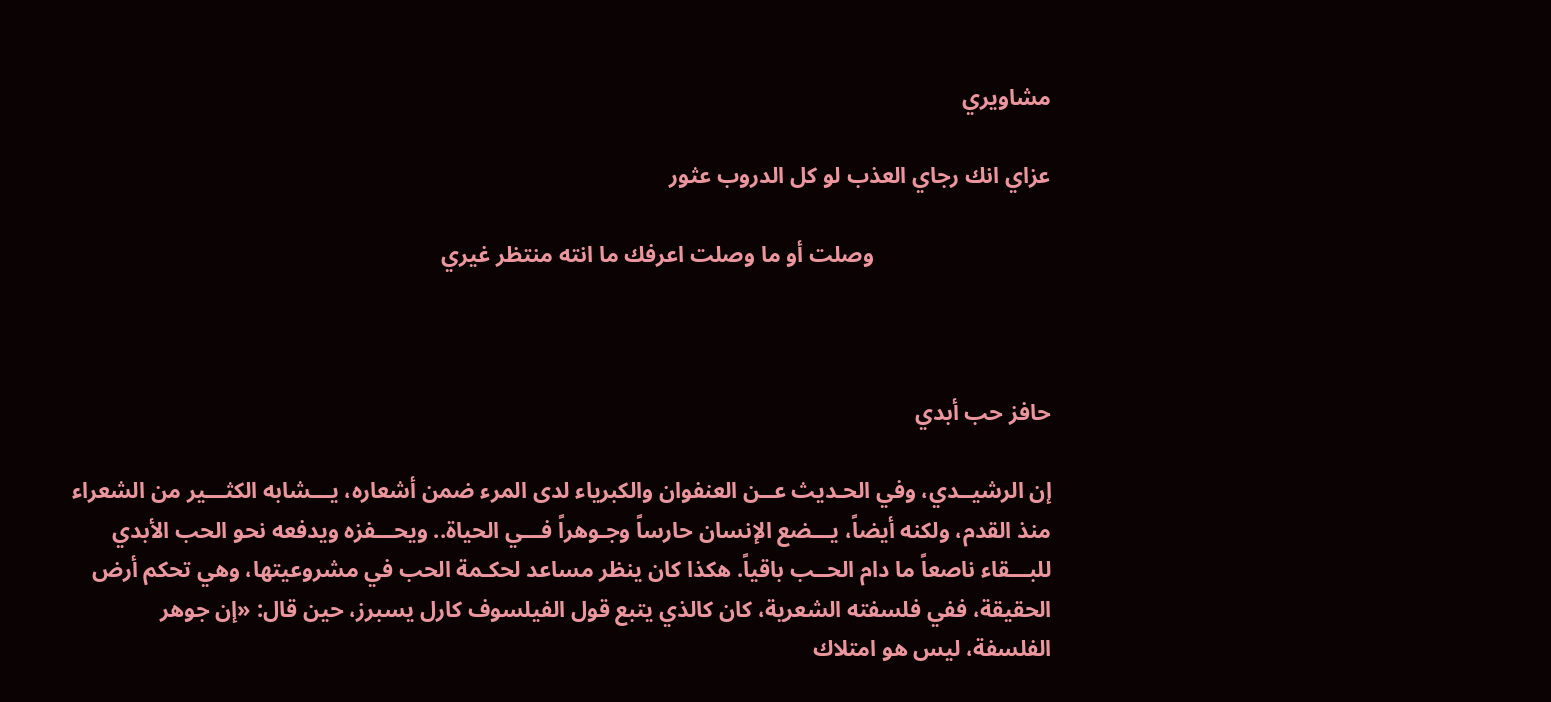مشاويري

عزاي انك رجاي العذب لو كل الدروب عثور

                               وصلت أو ما وصلت اعرفك ما انته منتظر غيري



حافز حب أبدي

إن الرشيــدي، وفي الحـديث عــن العنفوان والكبرياء لدى المرء ضمن أشعاره، يـــشابه الكثـــير من الشعراء منذ القدم، ولكنه أيضاً، يـــضع الإنسان حارساً وجـوهراً فـــي الحياة.. ويحـــفزه ويدفعه نحو الحب الأبدي للبـــقاء ناصعاً ما دام الحــب باقياً. هكذا كان ينظر مساعد لحكـمة الحب في مشروعيتها، وهي تحكم أرض الحقيقة، ففي فلسفته الشعرية، كان كالذي يتبع قول الفيلسوف كارل يسبرز، حين قال: «إن جوهر الفلسفة، ليس هو امتلاك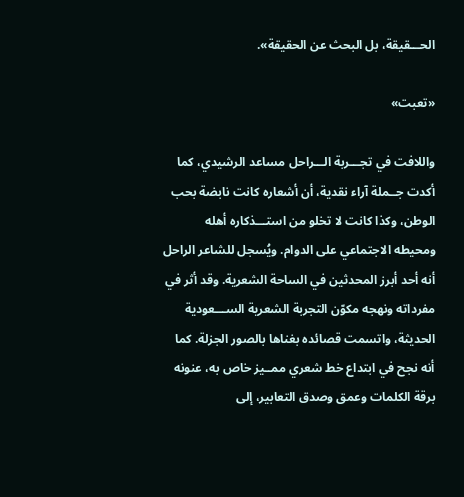الحـــقيقة، بل البحث عن الحقيقة».

«تعبت»

واللافت في تجـــربة الـــراحل مساعد الرشيدي، كما أكدت جــملة آراء نقدية، أن أشعاره كانت نابضة بحب الوطن، وكذا كانت لا تخلو من استـــذكاره أهله ومحيطه الاجتماعي على الدوام. ويُسجل للشاعر الراحل أنه أحد أبرز المحدثين في الساحة الشعرية. وقد أثر في مفرداته ونهجه مكوّن التجربة الشعرية الســـعودية الحديثة، واتسمت قصائده بغناها بالصور الجزلة. كما أنه نجح في ابتداع خط شعري ممــيز خاص به، عنونه برقة الكلمات وعمق وصدق التعابير، إلى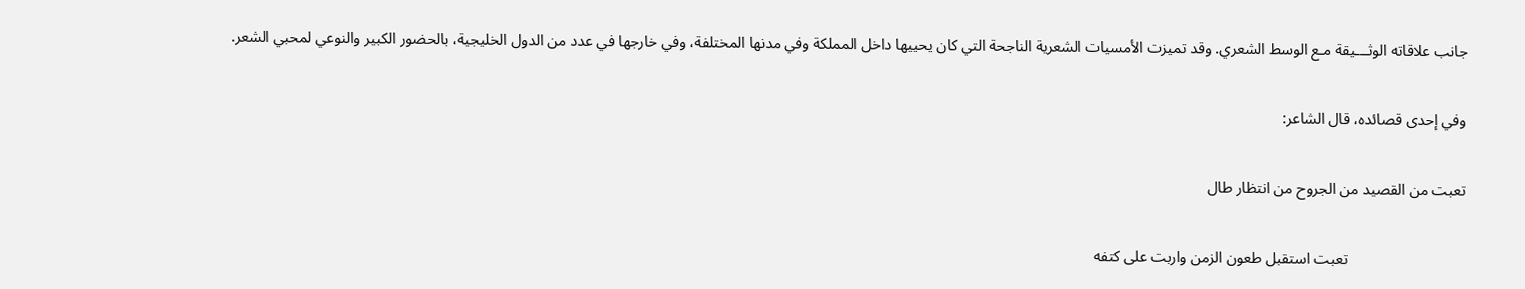جانب علاقاته الوثـــيقة مـع الوسط الشعري. وقد تميزت الأمسيات الشعرية الناجحة التي كان يحييها داخل المملكة وفي مدنها المختلفة، وفي خارجها في عدد من الدول الخليجية، بالحضور الكبير والنوعي لمحبي الشعر.

وفي إحدى قصائده، قال الشاعر:

تعبت من القصيد من الجروح من انتظار طال

                              تعبت استقبل طعون الزمن واربت على كتفه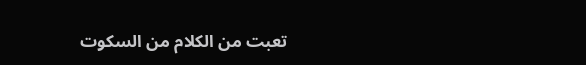تعبت من الكلام من السكوت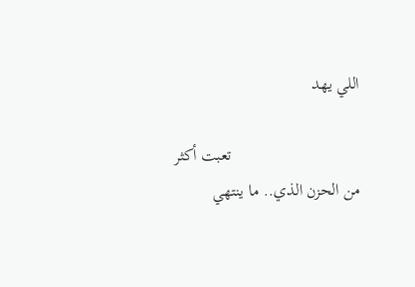اللي يهد

                              تعبت أكثر من الحزن الذي.. ما ينتهي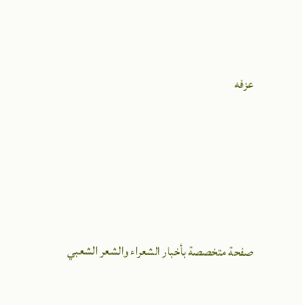عزفه





صفحة متخصصة بأخبار الشعراء والشعر الشعبي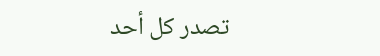تصدر كل أحد